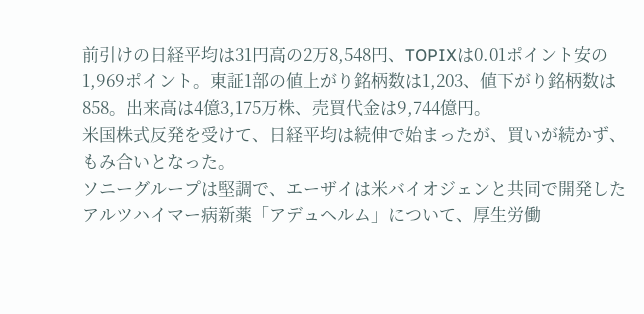前引けの日経平均は31円高の2万8,548円、TOPIXは0.01ポイント安の1,969ポイント。東証1部の値上がり銘柄数は1,203、値下がり銘柄数は858。出来高は4億3,175万株、売買代金は9,744億円。
米国株式反発を受けて、日経平均は続伸で始まったが、買いが続かず、もみ合いとなった。
ソニーグループは堅調で、エーザイは米バイオジェンと共同で開発したアルツハイマー病新薬「アデュヘルム」について、厚生労働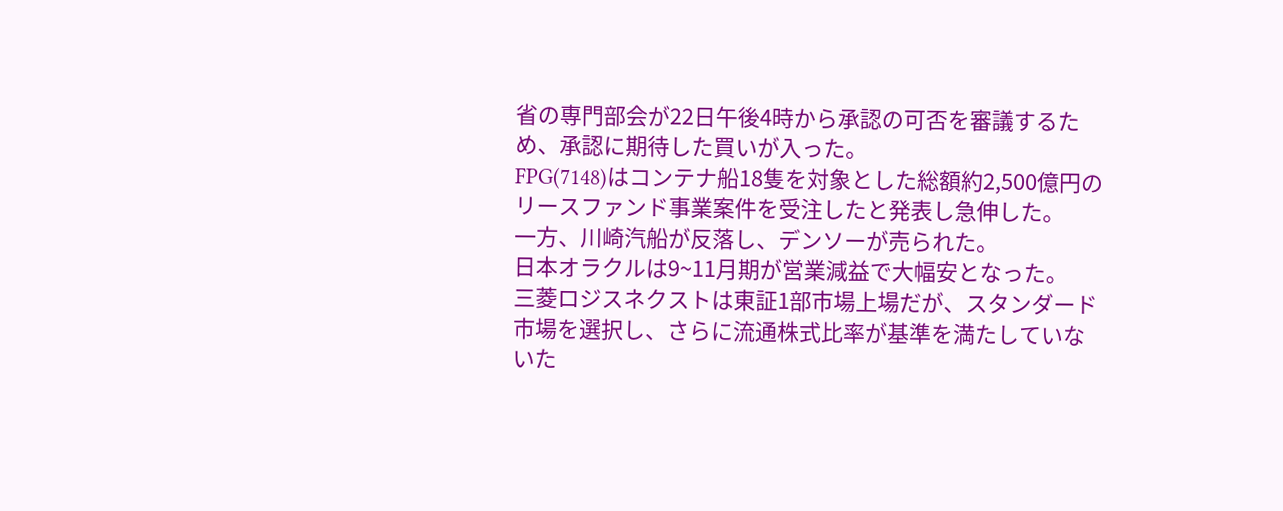省の専門部会が22日午後4時から承認の可否を審議するため、承認に期待した買いが入った。
FPG(7148)はコンテナ船18隻を対象とした総額約2,500億円のリースファンド事業案件を受注したと発表し急伸した。
一方、川崎汽船が反落し、デンソーが売られた。
日本オラクルは9~11月期が営業減益で大幅安となった。
三菱ロジスネクストは東証1部市場上場だが、スタンダード市場を選択し、さらに流通株式比率が基準を満たしていないた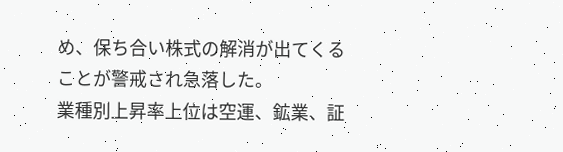め、保ち合い株式の解消が出てくることが警戒され急落した。
業種別上昇率上位は空運、鉱業、証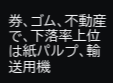券、ゴム、不動産で、下落率上位は紙パルプ、輸送用機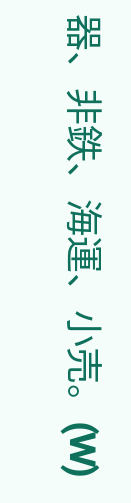器、非鉄、海運、小売。(W)